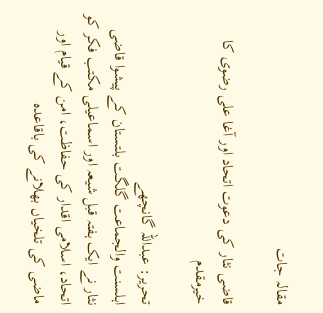مقالہ جات

قاضی نثار کی دعوت اتحاد اور آغا علی رضوی کا خیرمقدم

تحریر: عبداللہ گانچھے
اہلسنت والجماعت گلگت بلتستان کے پیشوا قاضی نثار نے ایک ہفتہ قبل شیعہ اور اسماعیلی مکتب فکر کو اتحاد، اسلامی اقدار کی حفاظت، امن کے قیام اور ماضی کی تلخیاں بھلانے کی باقاعدہ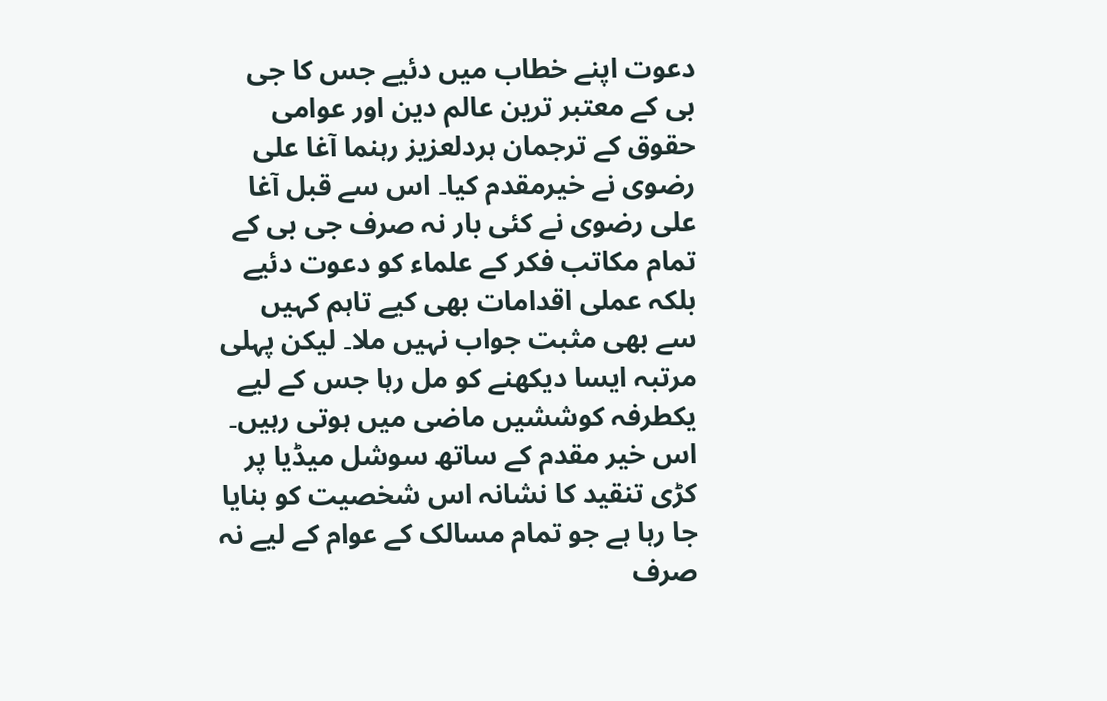دعوت اپنے خطاب میں دئیے جس کا جی بی کے معتبر ترین عالم دین اور عوامی حقوق کے ترجمان ہردلعزیز رہنما آغا علی رضوی نے خیرمقدم کیا۔ اس سے قبل آغا علی رضوی نے کئی بار نہ صرف جی بی کے تمام مکاتب فکر کے علماء کو دعوت دئیے بلکہ عملی اقدامات بھی کیے تاہم کہیں سے بھی مثبت جواب نہیں ملا۔ لیکن پہلی مرتبہ ایسا دیکھنے کو مل رہا جس کے لیے یکطرفہ کوششیں ماضی میں ہوتی رہیں۔ اس خیر مقدم کے ساتھ سوشل میڈیا پر کڑی تنقید کا نشانہ اس شخصیت کو بنایا جا رہا ہے جو تمام مسالک کے عوام کے لیے نہ صرف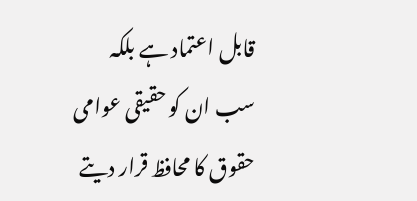قابل اعتماد ہے بلکہ سب ان کو حقیقی عوامی حقوق کا محافظ قرار دیتے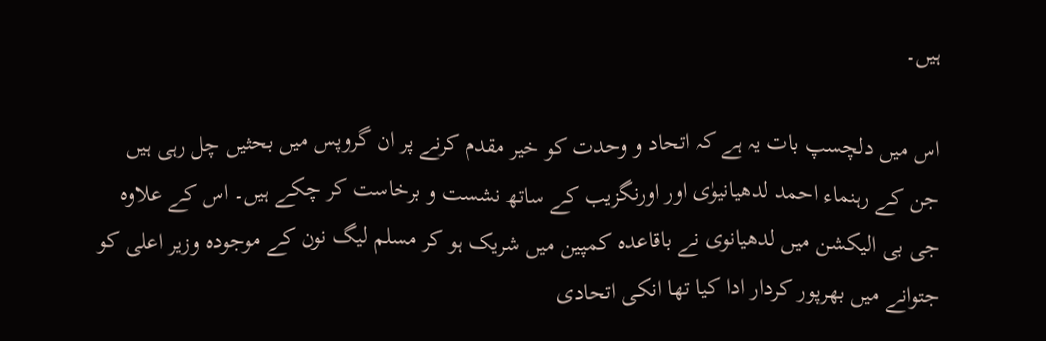ہیں۔

اس میں دلچسپ بات یہ ہے کہ اتحاد و وحدت کو خیر مقدم کرنے پر ان گروپس میں بحثیں چل رہی ہیں جن کے رہنماء احمد لدھیانیوٰی اور اورنگزیب کے ساتھ نشست و برخاست کر چکے ہیں۔ اس کے علاوہ جی بی الیکشن میں لدھیانوی نے باقاعدہ کمپین میں شریک ہو کر مسلم لیگ نون کے موجودہ وزیر اعلی کو جتوانے میں بھرپور کردار ادا کیا تھا انکی اتحادی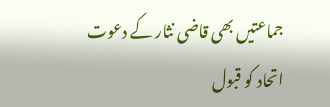جماعتیں بھی قاضی نثار کے دعوت اتحاد کو قبول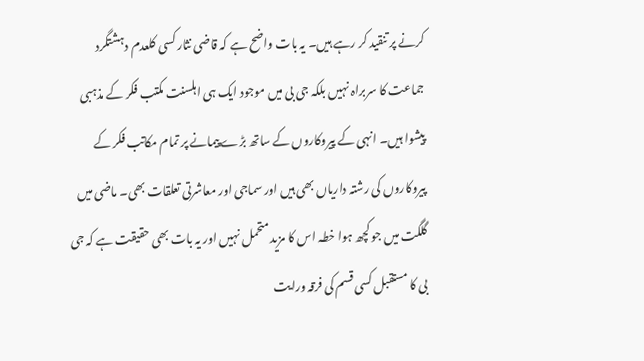کرنے پر تنقید کر رہے ہیں۔ یہ بات واضح ہے کہ قاضی نثار کسی کلعدم دہشتگرد جماعت کا سربراہ نہیں بلکہ جی بی میں موجود ایک ہی اہلسنت مکتب فکر کے مذہبی پیشوا ہیں۔ انہی کے پیروکاروں کے ساتھ بڑے پیمانے پر تمام مکاتب فکر کے پیروکاروں کی رشتہ داریاں بھی ہیں اور سماجی اور معاشرتی تعلقات بھی۔ ماضی میں گلگت میں جو کچھ ہوا خطہ اس کا مزید متحمل نہیں اور یہ بات بھی حقیقت ہے کہ جی بی کا مستقبل کسی قسم کی فرقہ ورایت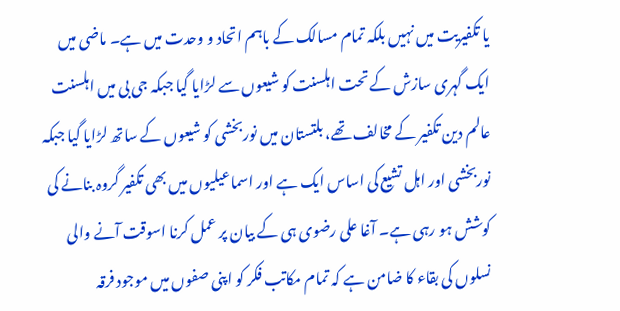یا تکفیریت میں نہیں بلکہ تمام مسالک کے باہم اتحاد و وحدت میں ہے۔ ماضی میں ایک گہری سازش کے تحت اہلسنت کو شیعوں سے لڑایا گیا جبکہ جی بی میں اہلسنت عالم دین تکفیر کے مخالف تھے، بلتستان میں نوربخشی کو شیعوں کے ساتھ لڑایا گیا جبکہ نوربخشی اور اہل تشیع کی اساس ایک ہے اور اسماعیلیوں میں بھی تکفیر گروہ بنانے کی کوشش ہو رہی ہے۔ آغا علی رضوی ہی کے بیان پر عمل کرنا اسوقت آنے والی نسلوں کی بقاء کا ضامن ہے کہ تمام مکاتب فکر کو اپنی صفوں میں موجود فرقہ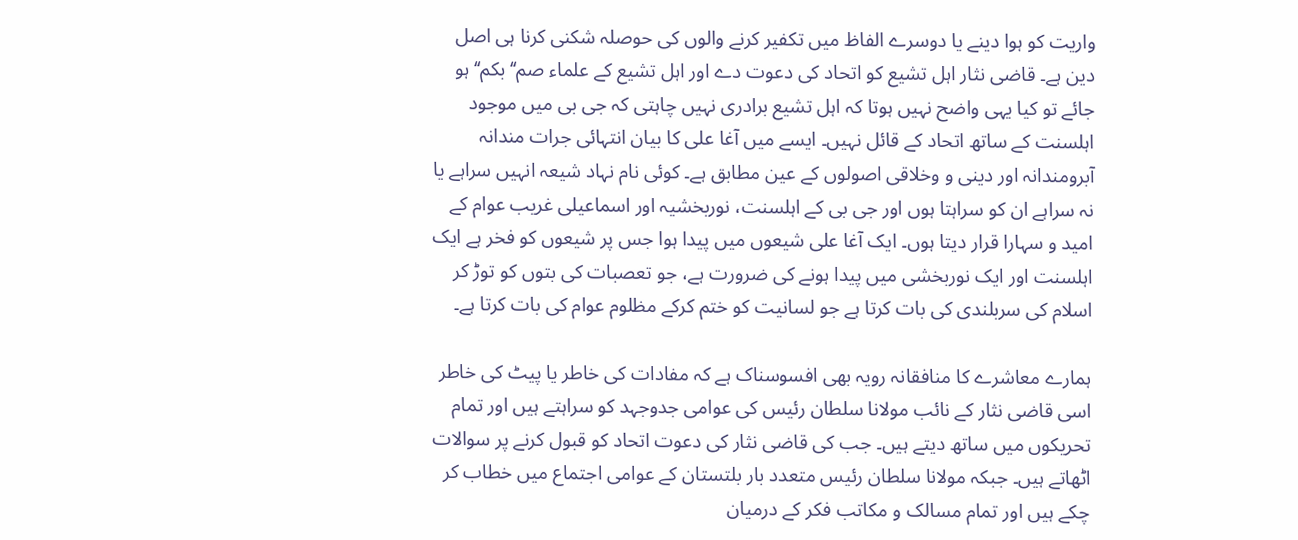واریت کو ہوا دینے یا دوسرے الفاظ میں تکفیر کرنے والوں کی حوصلہ شکنی کرنا ہی اصل دین ہے۔ قاضی نثار اہل تشیع کو اتحاد کی دعوت دے اور اہل تشیع کے علماء صم‘‘ بکم‘‘ ہو جائے تو کیا یہی واضح نہیں ہوتا کہ اہل تشیع برادری نہیں چاہتی کہ جی بی میں موجود اہلسنت کے ساتھ اتحاد کے قائل نہیں۔ ایسے میں آغا علی کا بیان انتہائی جرات مندانہ آبرومندانہ اور دینی و وخلاقی اصولوں کے عین مطابق ہے۔ کوئی نام نہاد شیعہ انہیں سراہے یا نہ سراہے ان کو سراہتا ہوں اور جی بی کے اہلسنت، نوربخشیہ اور اسماعیلی غریب عوام کے امید و سہارا قرار دیتا ہوں۔ ایک آغا علی شیعوں میں پیدا ہوا جس پر شیعوں کو فخر ہے ایک اہلسنت اور ایک نوربخشی میں پیدا ہونے کی ضرورت ہے، جو تعصبات کی بتوں کو توڑ کر اسلام کی سربلندی کی بات کرتا ہے جو لسانیت کو ختم کرکے مظلوم عوام کی بات کرتا ہے۔

ہمارے معاشرے کا منافقانہ رویہ بھی افسوسناک ہے کہ مفادات کی خاطر یا پیٹ کی خاطر اسی قاضی نثار کے نائب مولانا سلطان رئیس کی عوامی جدوجہد کو سراہتے ہیں اور تمام تحریکوں میں ساتھ دیتے ہیں۔ جب کی قاضی نثار کی دعوت اتحاد کو قبول کرنے پر سوالات اٹھاتے ہیں۔ جبکہ مولانا سلطان رئیس متعدد بار بلتستان کے عوامی اجتماع میں خطاب کر چکے ہیں اور تمام مسالک و مکاتب فکر کے درمیان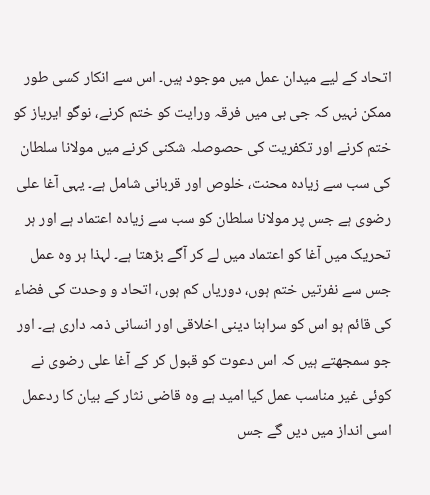اتحاد کے لیے میدان عمل میں موجود ہیں۔ اس سے انکار کسی طور ممکن نہیں کہ جی بی میں فرقہ ورایت کو ختم کرنے، نوگو ایریاز کو ختم کرنے اور تکفریت کی حصوصلہ شکنی کرنے میں مولانا سلطان کی سب سے زیادہ محنت، خلوص اور قربانی شامل ہے۔ یہی آغا علی رضوی ہے جس پر مولانا سلطان کو سب سے زیادہ اعتماد ہے اور ہر تحریک میں آغا کو اعتماد میں لے کر آگے بڑھتا ہے۔ لہذا ہر وہ عمل جس سے نفرتیں ختم ہوں، دوریاں کم ہوں، اتحاد و وحدت کی فضاء کی قائم ہو اس کو سراہنا دینی اخلاقی اور انسانی ذمہ داری ہے۔ اور جو سمجھتے ہیں کہ اس دعوت کو قبول کر کے آغا علی رضوی نے کوئی غیر مناسب عمل کیا امید ہے وہ قاضی نثار کے بیان کا ردعمل اسی انداز میں دیں گے جس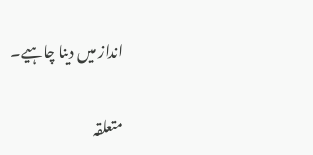انداز میں دینا چاہیے۔

متعلقہ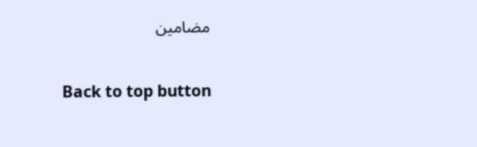مضامین

Back to top button